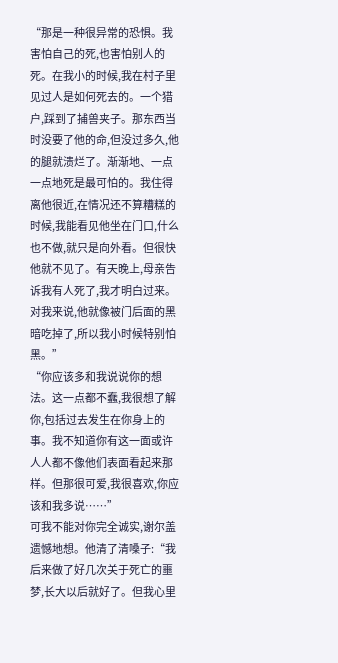“那是一种很异常的恐惧。我害怕自己的死,也害怕别人的死。在我小的时候,我在村子里见过人是如何死去的。一个猎户,踩到了捕兽夹子。那东西当时没要了他的命,但没过多久,他的腿就溃烂了。渐渐地、一点一点地死是最可怕的。我住得离他很近,在情况还不算糟糕的时候,我能看见他坐在门口,什么也不做,就只是向外看。但很快他就不见了。有天晚上,母亲告诉我有人死了,我才明白过来。对我来说,他就像被门后面的黑暗吃掉了,所以我小时候特别怕黑。”
“你应该多和我说说你的想法。这一点都不蠢,我很想了解你,包括过去发生在你身上的事。我不知道你有这一面或许人人都不像他们表面看起来那样。但那很可爱,我很喜欢,你应该和我多说……”
可我不能对你完全诚实,谢尔盖遗憾地想。他清了清嗓子:“我后来做了好几次关于死亡的噩梦,长大以后就好了。但我心里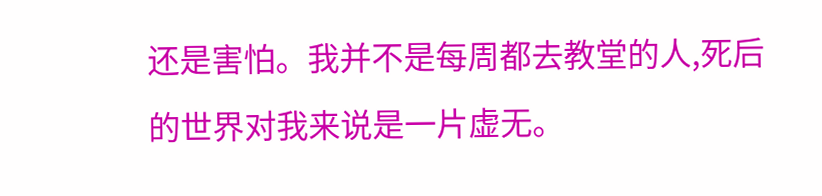还是害怕。我并不是每周都去教堂的人,死后的世界对我来说是一片虚无。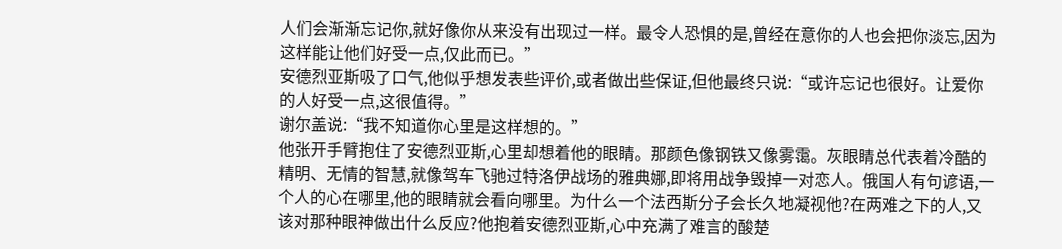人们会渐渐忘记你,就好像你从来没有出现过一样。最令人恐惧的是,曾经在意你的人也会把你淡忘,因为这样能让他们好受一点,仅此而已。”
安德烈亚斯吸了口气,他似乎想发表些评价,或者做出些保证,但他最终只说:“或许忘记也很好。让爱你的人好受一点,这很值得。”
谢尔盖说:“我不知道你心里是这样想的。”
他张开手臂抱住了安德烈亚斯,心里却想着他的眼睛。那颜色像钢铁又像雾霭。灰眼睛总代表着冷酷的精明、无情的智慧,就像驾车飞驰过特洛伊战场的雅典娜,即将用战争毁掉一对恋人。俄国人有句谚语,一个人的心在哪里,他的眼睛就会看向哪里。为什么一个法西斯分子会长久地凝视他?在两难之下的人,又该对那种眼神做出什么反应?他抱着安德烈亚斯,心中充满了难言的酸楚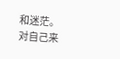和迷茫。
对自己来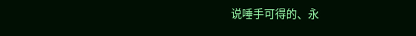说唾手可得的、永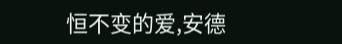恒不变的爱,安德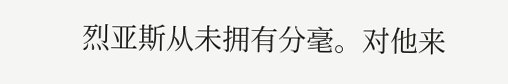烈亚斯从未拥有分毫。对他来